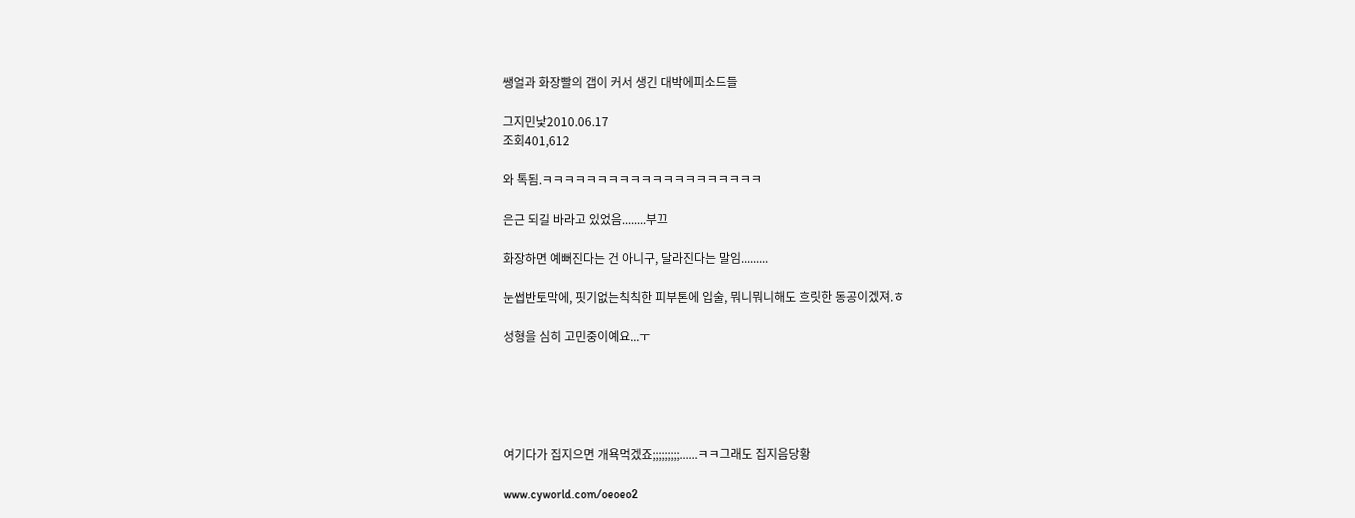쌩얼과 화장빨의 갭이 커서 생긴 대박에피소드들

그지민낯2010.06.17
조회401,612

와 톡됨.ㅋㅋㅋㅋㅋㅋㅋㅋㅋㅋㅋㅋㅋㅋㅋㅋㅋㅋㅋㅋ

은근 되길 바라고 있었음........부끄

화장하면 예뻐진다는 건 아니구, 달라진다는 말임.........

눈썹반토막에, 핏기없는칙칙한 피부톤에 입술, 뭐니뭐니해도 흐릿한 동공이겠져.ㅎ

성형을 심히 고민중이예요...ㅜ





여기다가 집지으면 개욕먹겠죠;;;;;;;;;......ㅋㅋ그래도 집지음당황

www.cyworld.com/oeoeo2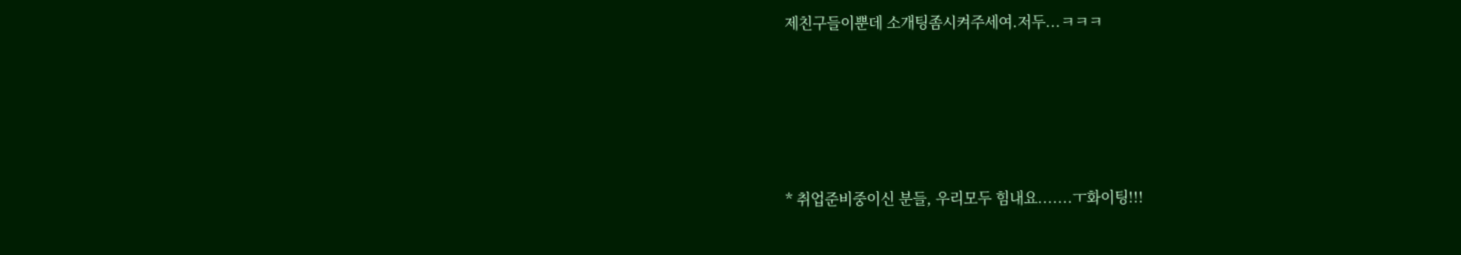제친구들이뿐데 소개팅좀시켜주세여.저두...ㅋㅋㅋ







* 취업준비중이신 분들, 우리모두 힘내요.......ㅜ화이팅!!!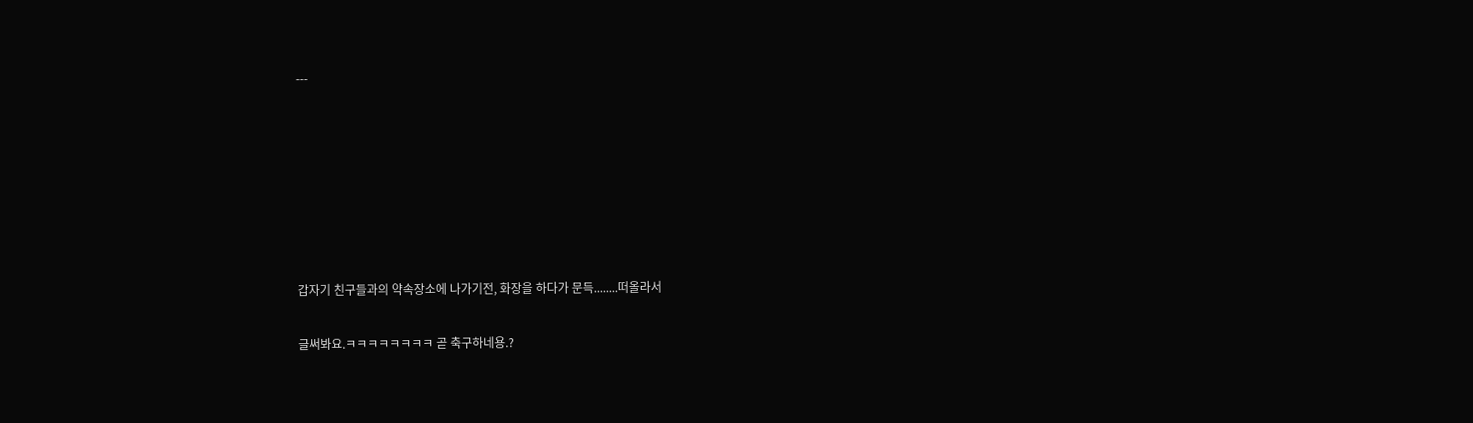---







갑자기 친구들과의 약속장소에 나가기전, 화장을 하다가 문득........떠올라서

글써봐요.ㅋㅋㅋㅋㅋㅋㅋㅋ 곧 축구하네용.?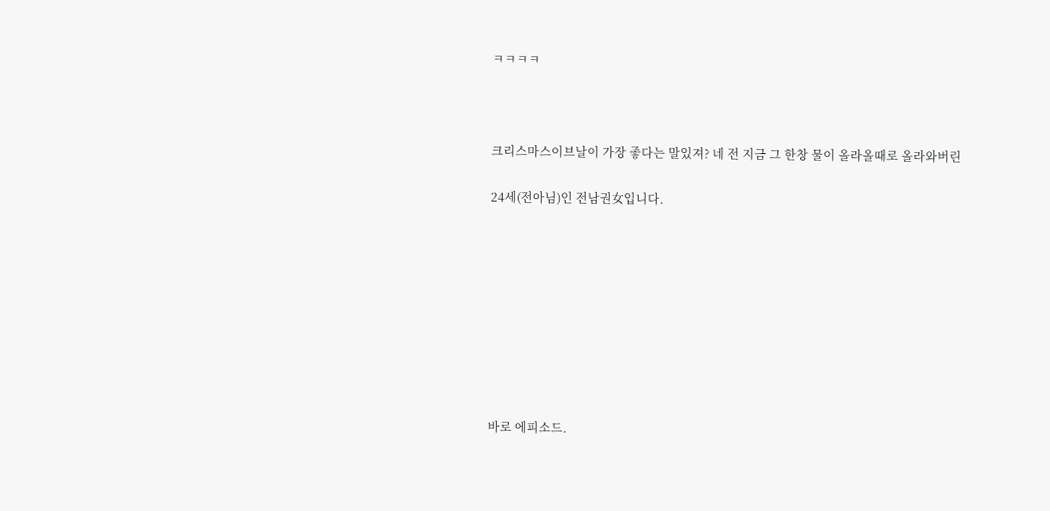ㅋㅋㅋㅋ



크리스마스이브날이 가장 좋다는 말있져? 네 전 지금 그 한창 물이 올라올때로 올라와버린

24세(전아님)인 전남권女입니다.









바로 에피소드.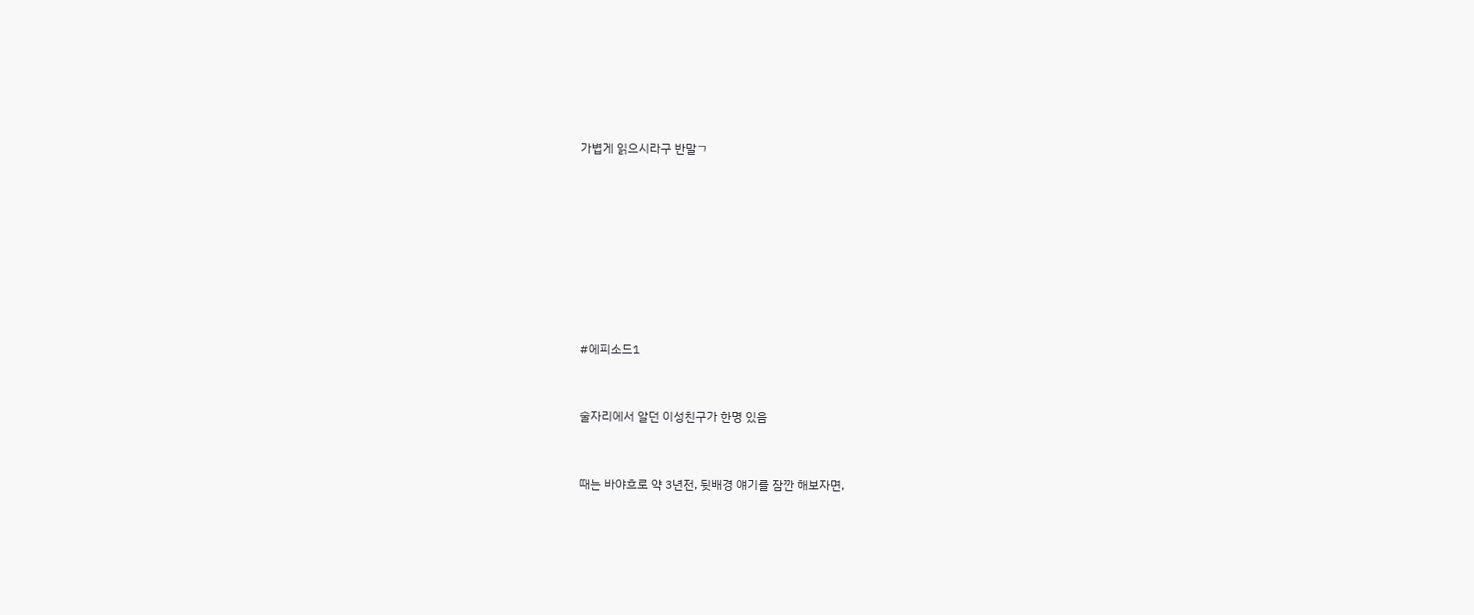가볍게 읽으시라구 반말ㄱ











#에피소드1



술자리에서 알던 이성친구가 한명 있음



때는 바야흐로 약 3년전, 뒷배경 얘기를 잠깐 해보자면,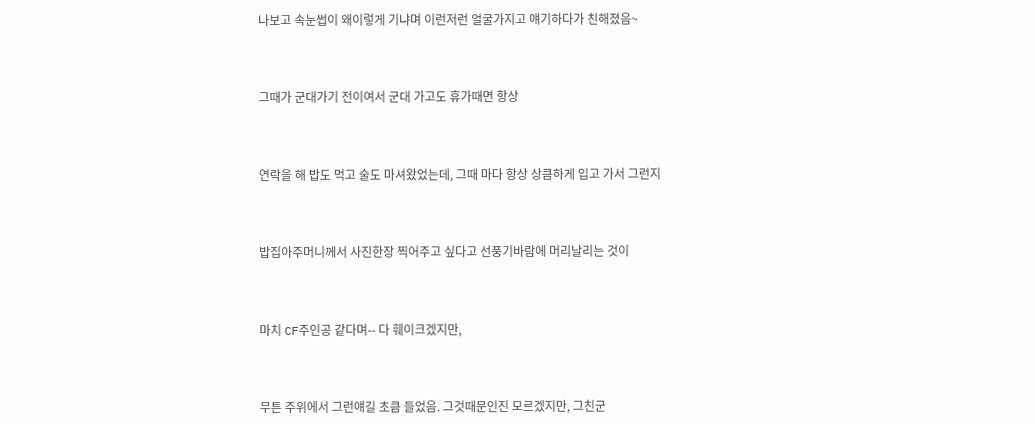나보고 속눈썹이 왜이렇게 기냐며 이런저런 얼굴가지고 얘기하다가 친해졌음~



그때가 군대가기 전이여서 군대 가고도 휴가때면 항상



연락을 해 밥도 먹고 술도 마셔왔었는데, 그때 마다 항상 상큼하게 입고 가서 그런지



밥집아주머니께서 사진한장 찍어주고 싶다고 선풍기바람에 머리날리는 것이



마치 CF주인공 같다며-- 다 훼이크겠지만,



무튼 주위에서 그런얘길 초큼 들었음. 그것때문인진 모르겠지만, 그친군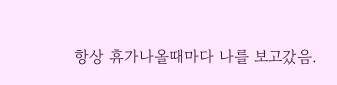항상 휴가나올때마다 나를 보고갔음.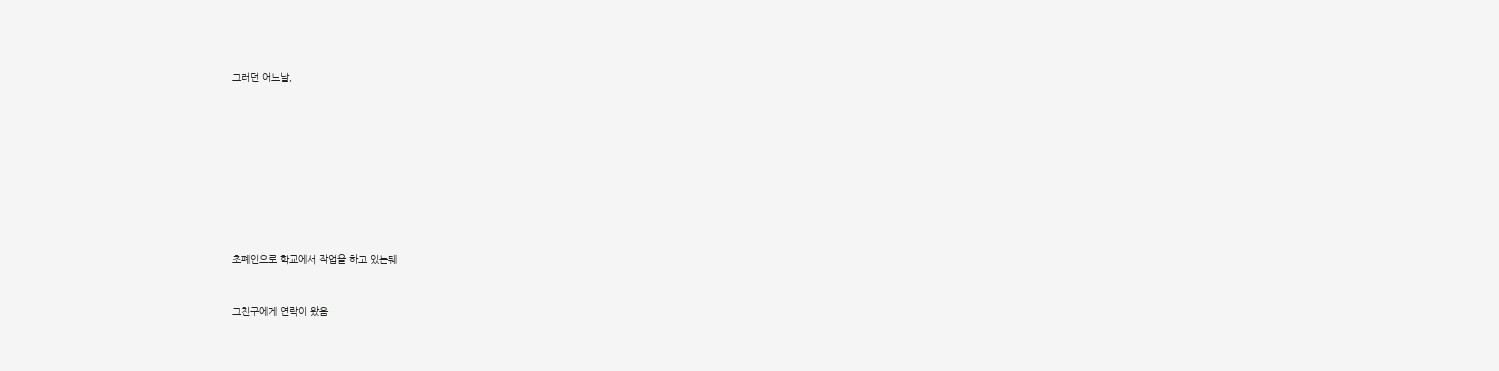그러던 어느날,













초폐인으로 학교에서 작업을 하고 있는뒈



그친구에게 연락이 왔음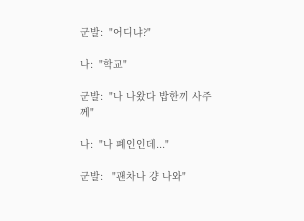군발:  "어디냐?"

나:  "학교"

군발:  "나 나왔다 밥한끼 사주께"

나:  "나 폐인인데..."

군발:   "괜차나 걍 나와"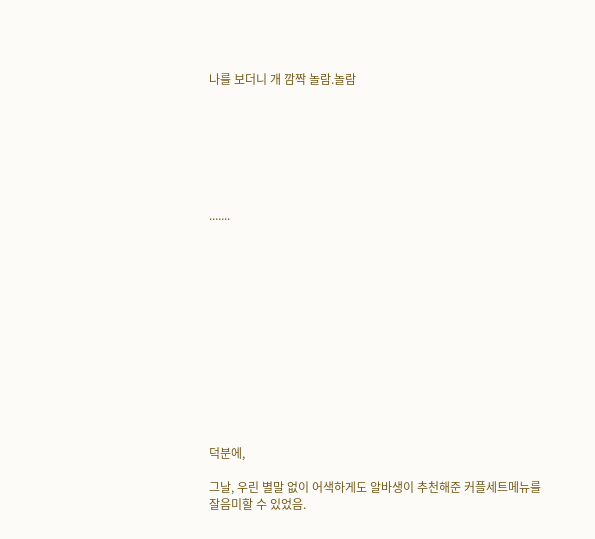나를 보더니 개 깜짝 놀람.놀람







.......













덕분에,

그날, 우린 별말 없이 어색하게도 알바생이 추천해준 커플세트메뉴를 잘음미할 수 있었음.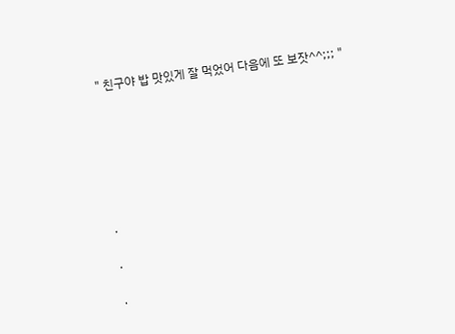" 친구야 밥 맛있게 잘 먹었어 다음에 또 보잣^^;;; "







.

.

.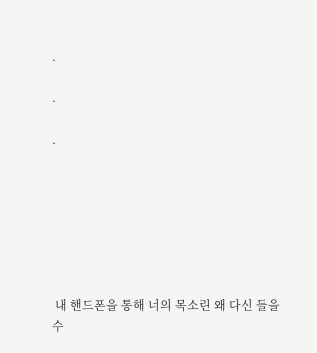.

.

.







 내 핸드폰을 통해 너의 목소린 왜 다신 들을 수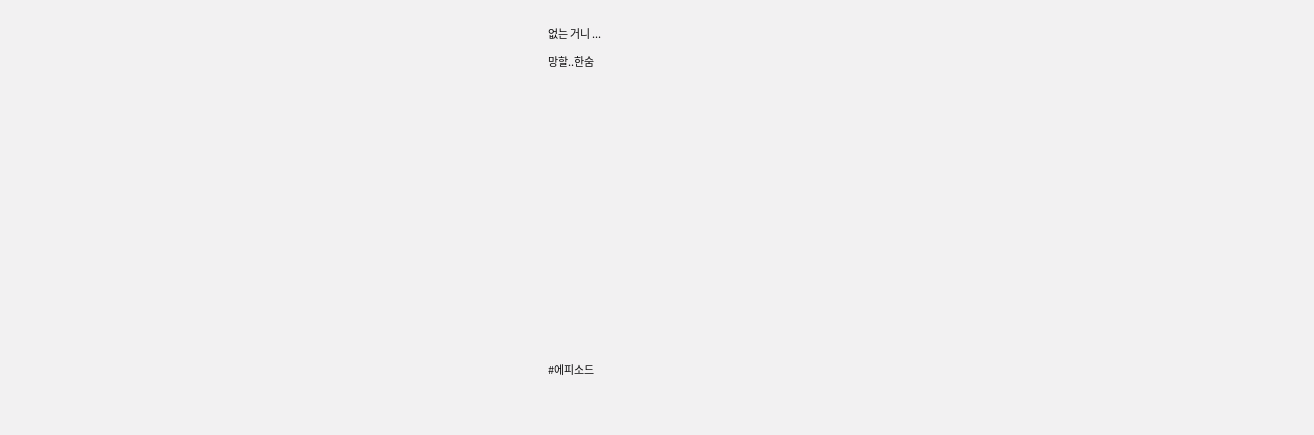없는 거니 ...

망할..한숨





















#에피소드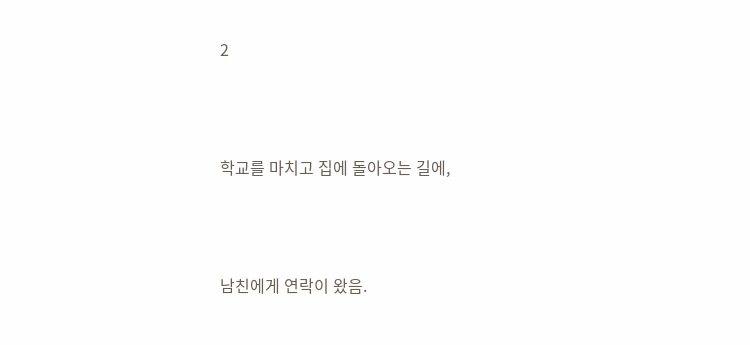2



학교를 마치고 집에 돌아오는 길에,



남친에게 연락이 왔음.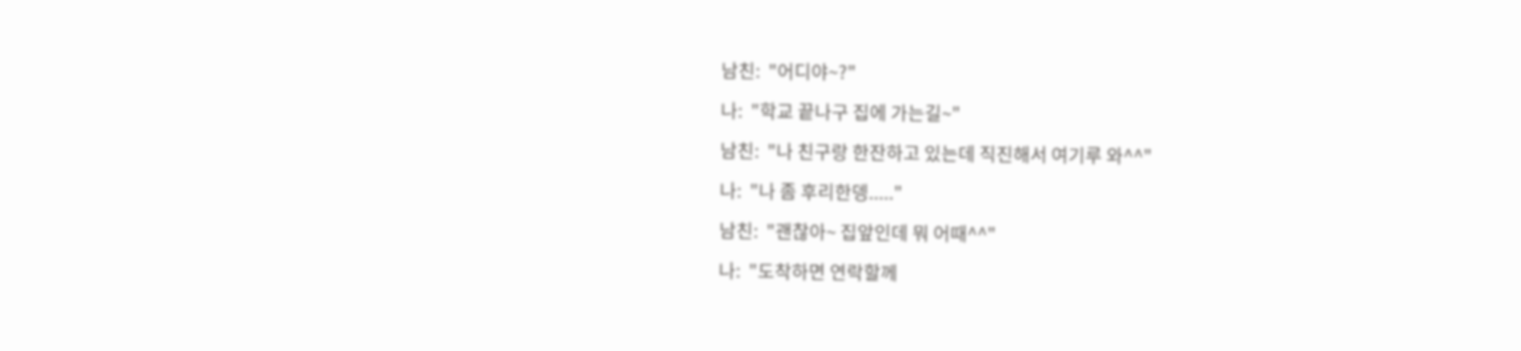남친:  "어디야~?"

나:  "학교 끝나구 집에 가는길~"

남친:  "나 친구랑 한잔하고 있는데 직진해서 여기루 와^^"

나:  "나 좀 후리한뎅....."

남친:  "괜찮아~ 집앞인데 뭐 어때^^"

나:  "도착하면 연락할께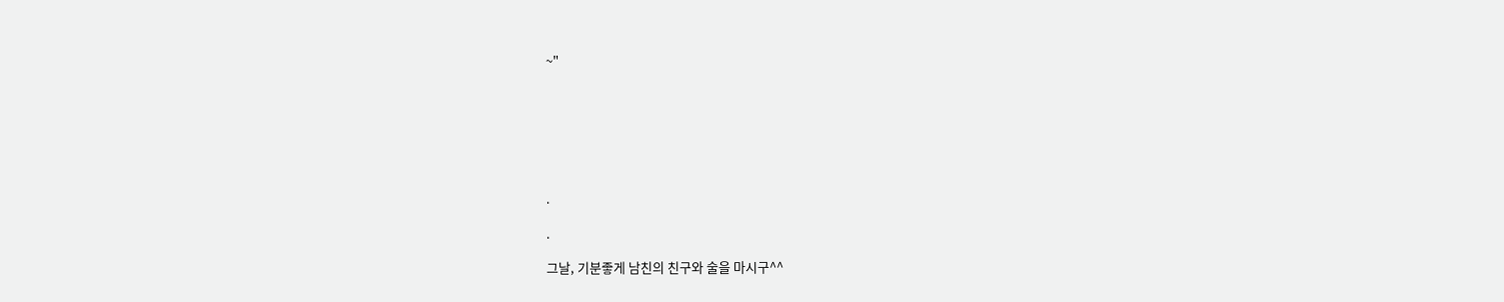~"







.

.

그날, 기분좋게 남친의 친구와 술을 마시구^^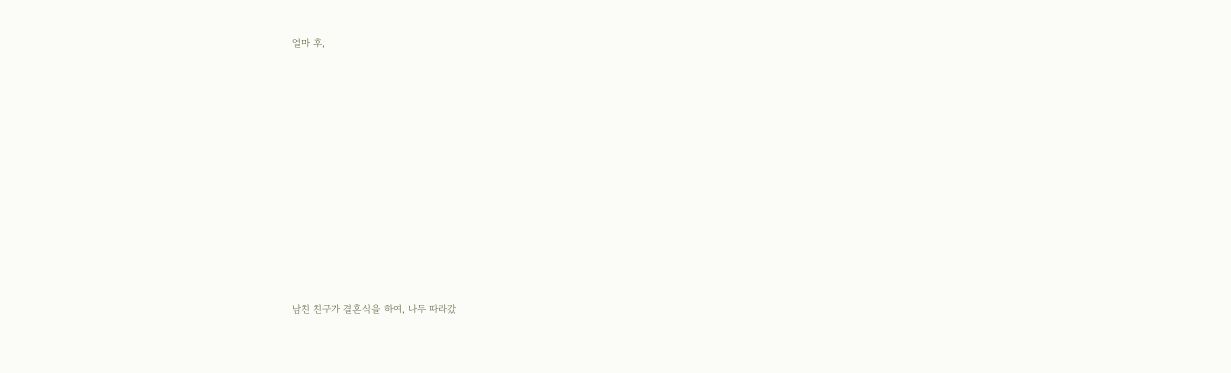얼마 후,













남친 친구가 결혼식을 하여, 나두 따라갔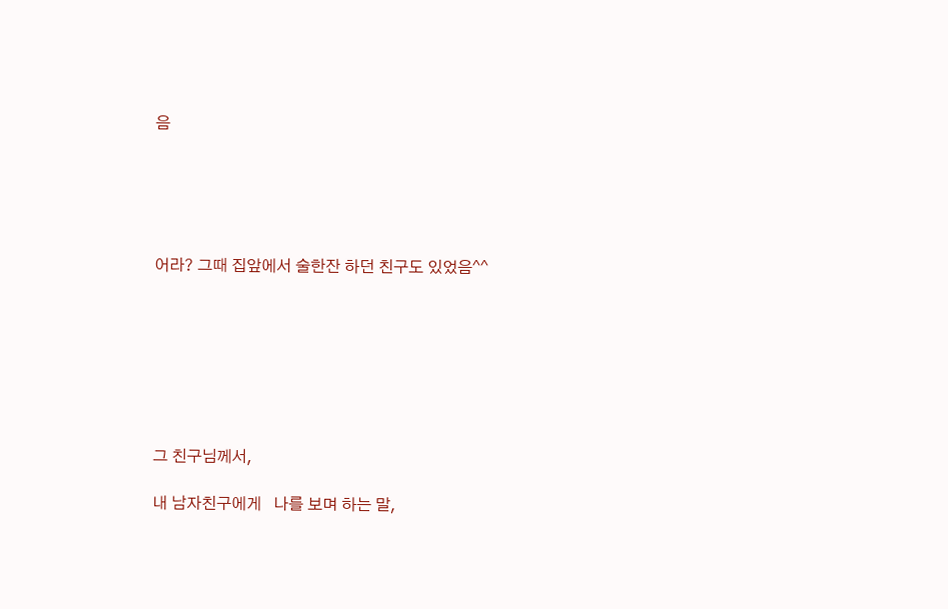음





어라? 그때 집앞에서 술한잔 하던 친구도 있었음^^







그 친구님께서,

내 남자친구에게   나를 보며 하는 말,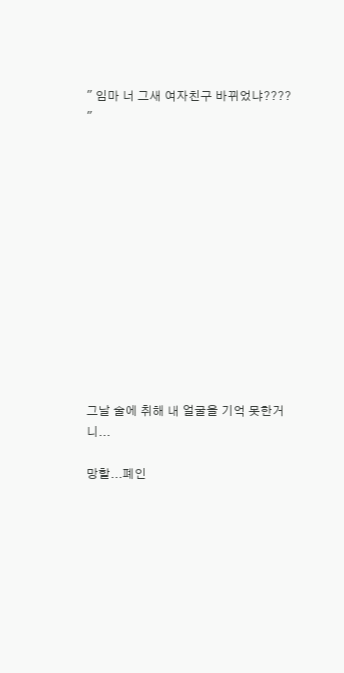" 임마 너 그새 여자친구 바뀌었냐???? "













그날 술에 취해 내 얼굴을 기억 못한거니...

망할...폐인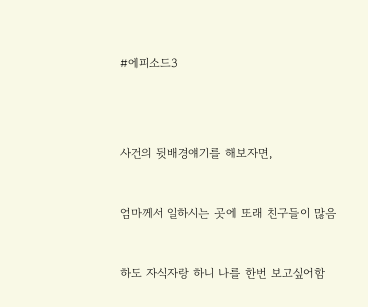#에피소드3





사건의 뒷배경얘기를 해보자면,



엄마께서 일하시는 곳에 또래 친구들이 많음



하도 자식자랑 하니 나를 한번 보고싶어함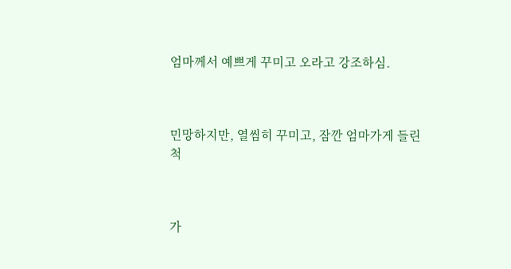엄마께서 예쁘게 꾸미고 오라고 강조하심.



민망하지만, 열씸히 꾸미고, 잠깐 엄마가게 들린 척



가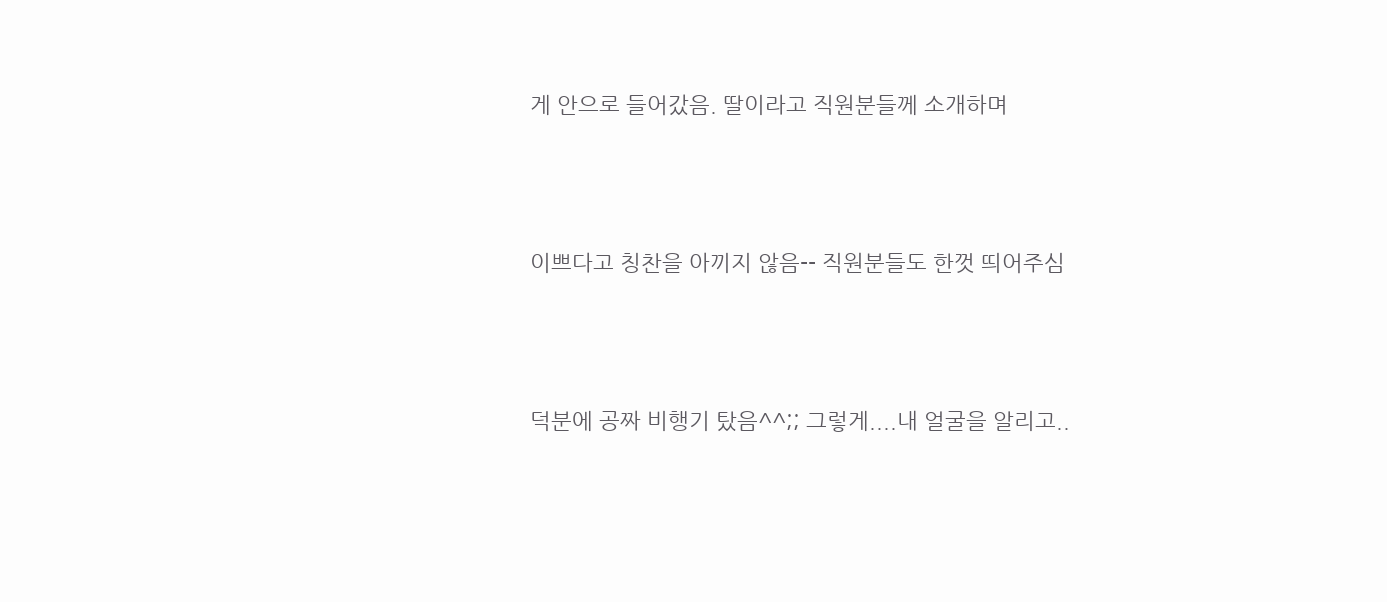게 안으로 들어갔음. 딸이라고 직원분들께 소개하며



이쁘다고 칭찬을 아끼지 않음-- 직원분들도 한껏 띄어주심



덕분에 공짜 비행기 탔음^^;; 그렇게....내 얼굴을 알리고..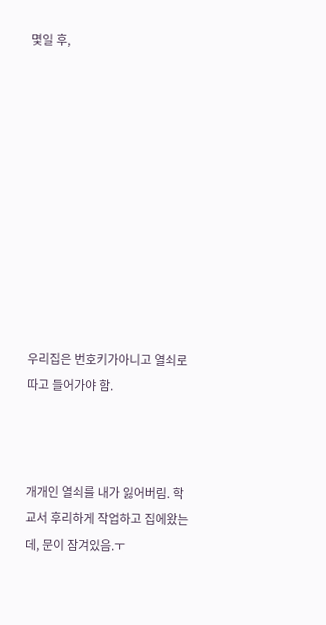몇일 후,











우리집은 번호키가아니고 열쇠로 따고 들어가야 함.



개개인 열쇠를 내가 잃어버림. 학교서 후리하게 작업하고 집에왔는데, 문이 잠겨있음.ㅜ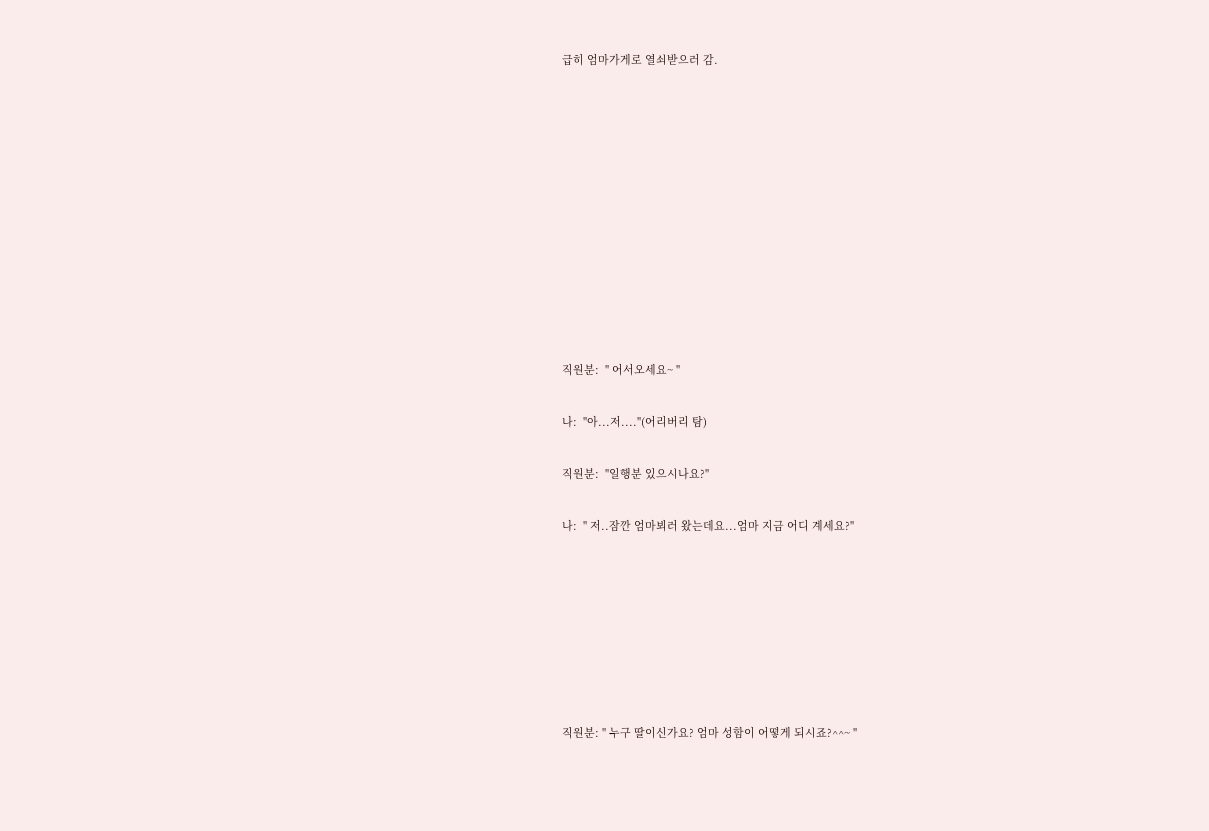급히 엄마가게로 열쇠받으러 감.











직원분:  " 어서오세요~ "

나:  "아...저...."(어리버리 탐)

직원분:  "일행분 있으시나요?"

나:  " 저..잠깐 엄마뵈러 왔는데요...엄마 지금 어디 계세요?"







직원분: " 누구 딸이신가요? 엄마 성함이 어떻게 되시죠?^^~ "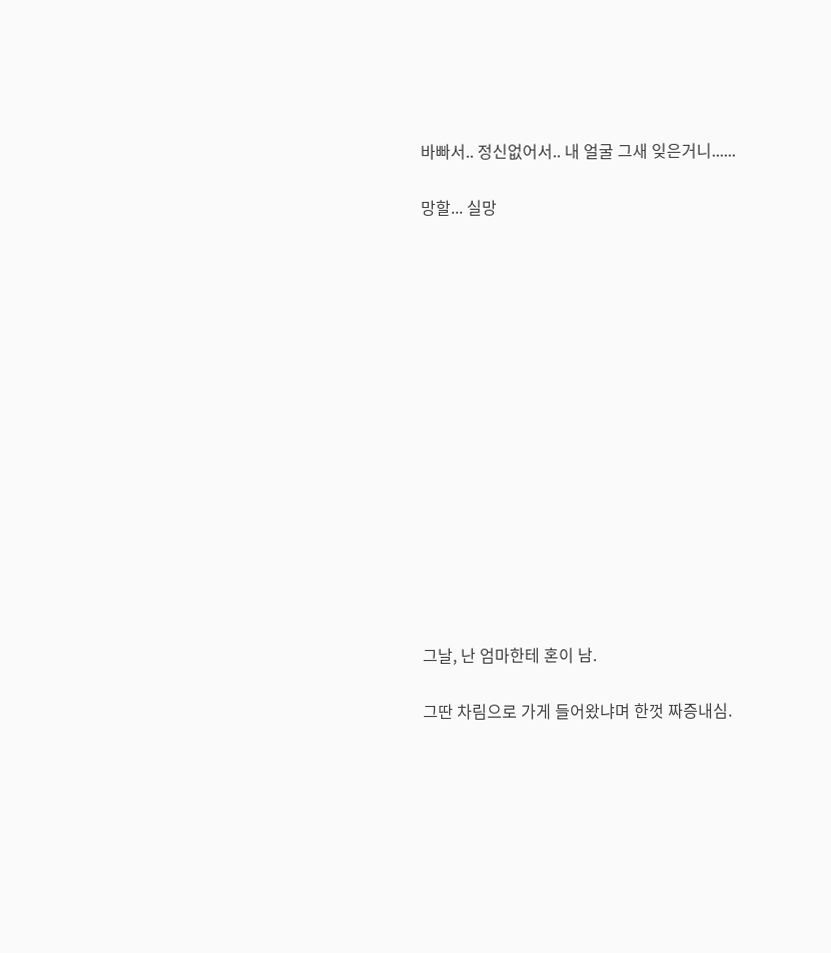바빠서.. 정신없어서.. 내 얼굴 그새 잊은거니......

망할... 실망















그날, 난 엄마한테 혼이 남.

그딴 차림으로 가게 들어왔냐며 한껏 짜증내심.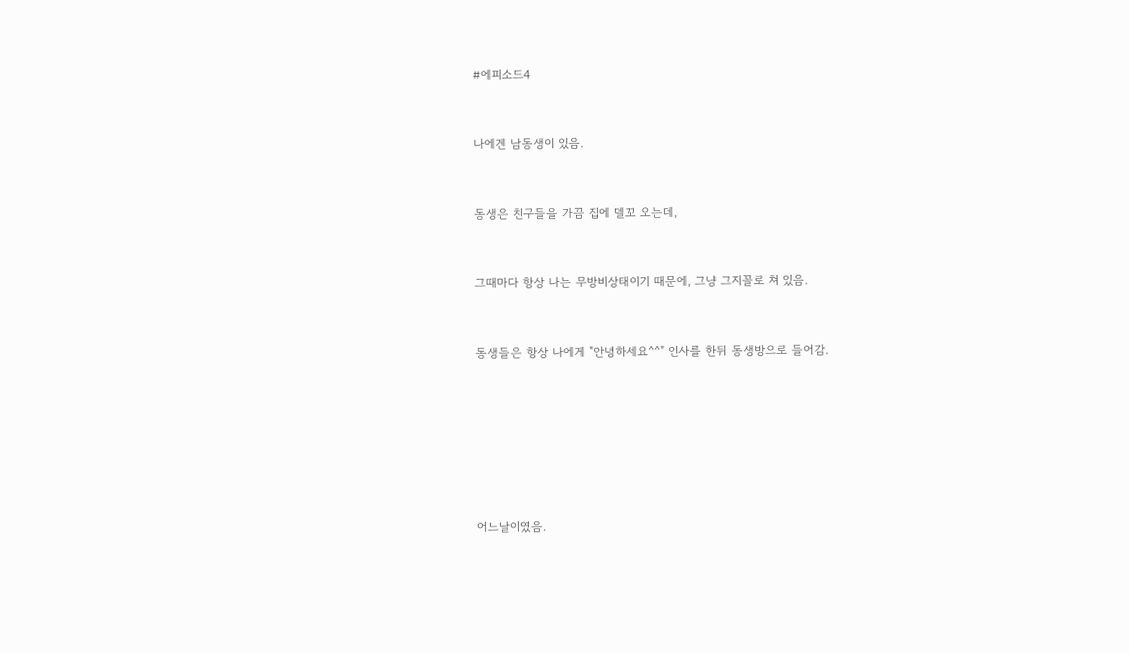#에피소드4



나에겐 남동생이 있음.



동생은 친구들을 가끔 집에 델꼬 오는데,



그때마다 항상 나는 무방비상태이기 때문에, 그냥 그지꼴로 쳐 있음.



동생들은 항상 나에게 "안녕하세요^^" 인사를 한뒤 동생방으로 들어감.









어느날이였음.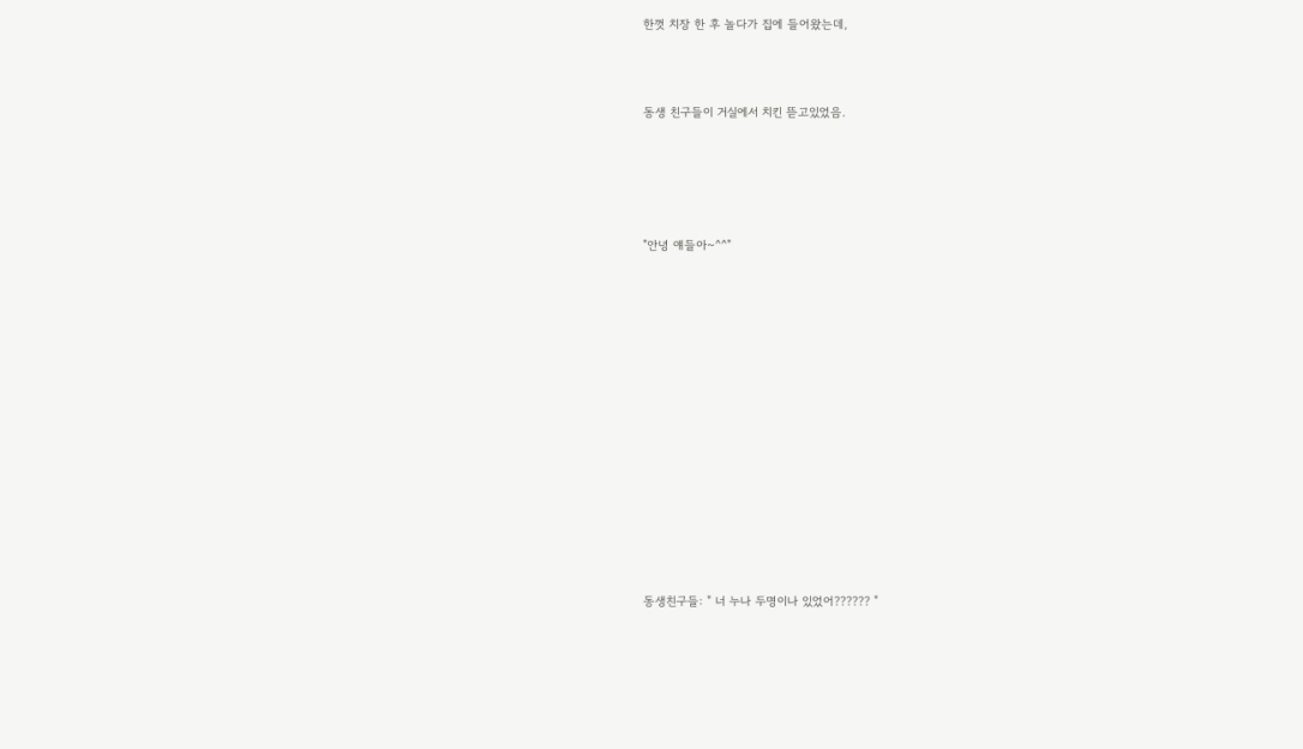한껏 치장 한 후 놀다가 집에 들어왔는데,



동생 친구들이 거실에서 치킨 뜯고있었음.





"안녕 얘들아~^^"















동생친구들: " 너 누나 두명이나 있었어?????? "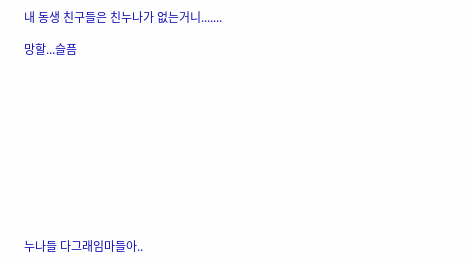내 동생 친구들은 친누나가 없는거니.......

망할...슬픔











누나들 다그래임마들아..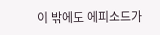이 밖에도 에피소드가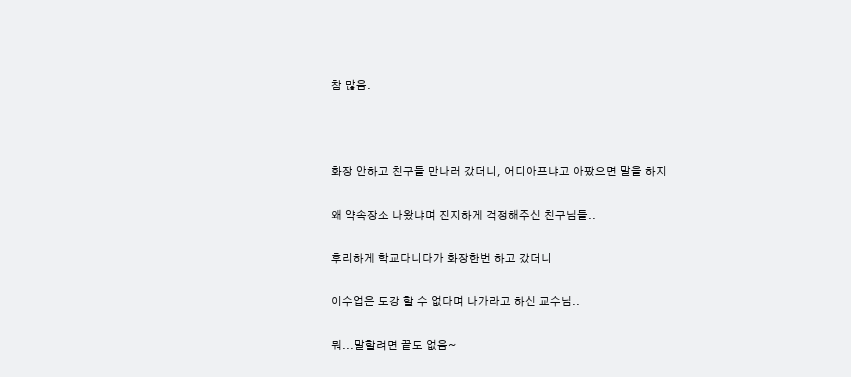참 많음.



화장 안하고 친구들 만나러 갔더니, 어디아프냐고 아팠으면 말을 하지

왜 약속장소 나왔냐며 진지하게 걱정해주신 친구님들..

후리하게 학교다니다가 화장한번 하고 갔더니

이수업은 도강 할 수 없다며 나가라고 하신 교수님..

뭐...말할려면 끝도 없음~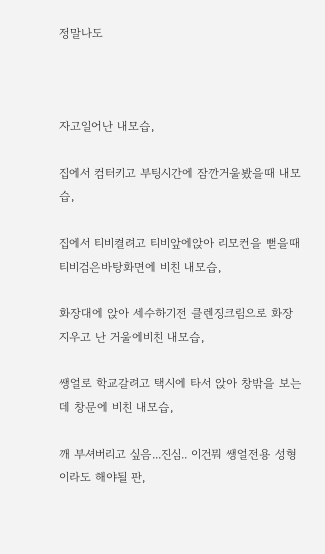정말나도



자고일어난 내모습,

집에서 컴터키고 부팅시간에 잠깐거울봤을때 내모습,

집에서 티비켤려고 티비앞에앉아 리모컨을 뻗을때 티비검은바탕화면에 비친 내모습,

화장대에 앉아 세수하기전 클렌징크림으로 화장 지우고 난 거울에비친 내모습,

쌩얼로 학교갈려고 택시에 타서 앉아 창밖을 보는데 창문에 비친 내모습,

깨 부셔버리고 싶음...진심.. 이건뭐 쌩얼전용 성형이라도 해야될 판,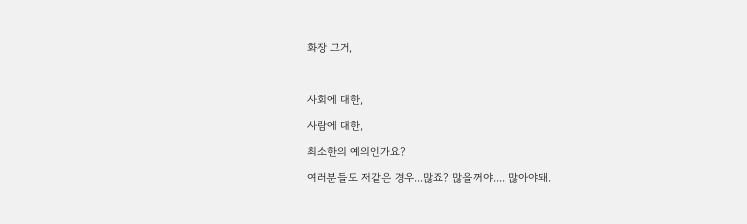화장 그거,



사회에 대한,

사람에 대한,

최소한의 예의인가요?

여러분들도 저같은 경우...많죠? 많을꺼야.... 많아야돼.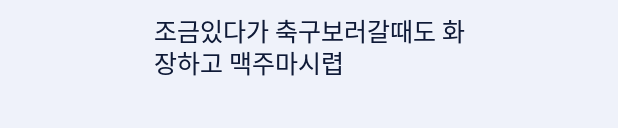조금있다가 축구보러갈때도 화장하고 맥주마시렵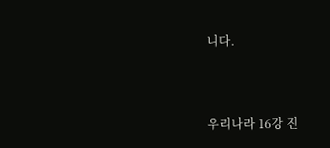니다.



우리나라 16강 진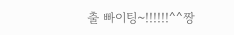출 빠이팅~!!!!!!^^짱